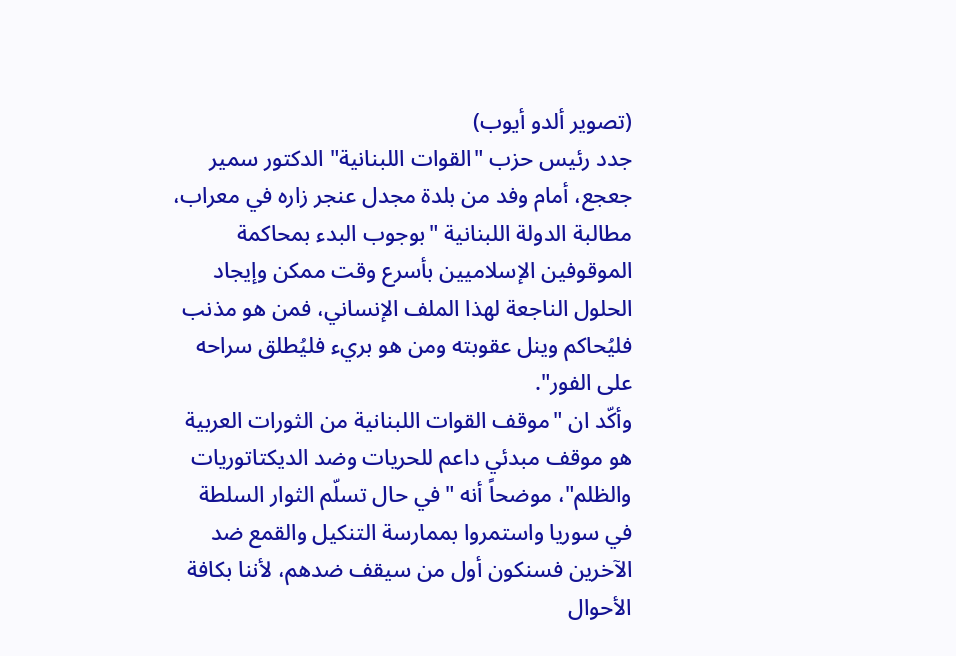(تصوير ألدو أيوب)
جدد رئيس حزب "القوات اللبنانية" الدكتور سمير جعجع، أمام وفد من بلدة مجدل عنجر زاره في معراب، مطالبة الدولة اللبنانية "بوجوب البدء بمحاكمة الموقوفين الإسلاميين بأسرع وقت ممكن وإيجاد الحلول الناجعة لهذا الملف الإنساني، فمن هو مذنب فليُحاكم وينل عقوبته ومن هو بريء فليُطلق سراحه على الفور".
وأكّد ان "موقف القوات اللبنانية من الثورات العربية هو موقف مبدئي داعم للحريات وضد الديكتاتوريات والظلم"، موضحاً أنه "في حال تسلّم الثوار السلطة في سوريا واستمروا بممارسة التنكيل والقمع ضد الآخرين فسنكون أول من سيقف ضدهم، لأننا بكافة الأحوال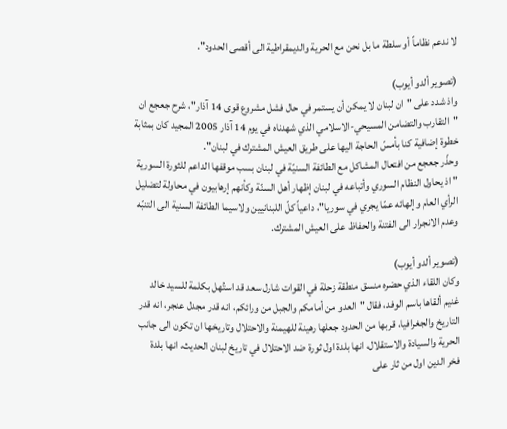لا ندعم نظاماً أو سلطة ما بل نحن مع الحرية والديمقراطية الى أقصى الحدود".

(تصوير ألدو أيوب)
واذ شدد على "ان لبنان لا يمكن أن يستمر في حال فشل مشروع قوى 14 آذار"، شرح جعجع ان "التقارب والتضامن المسيحي-الاسلامي الذي شهدناه في يوم 14 آذار 2005 المجيد كان بمثابة خطوة إضافية كنا بأمسّ الحاجة اليها على طريق العيش المشترك في لبنان".
وحذّر جعجع من افتعال المشاكل مع الطائفة السنيّة في لبنان بسب موقفها الداعم للثورة السورية " اذ يحاول النظام السوري وأتباعه في لبنان إظهار أهل السنّة وكأنهم إرهابيون في محاولة لتضليل الرأي العام وإلهائه عمّا يجري في سوريا"، داعياً كلّ اللبنانيين ولاسيما الطائفة السنية الى التنبّه وعدم الانجرار الى الفتنة والحفاظ على العيش المشترك.

(تصوير ألدو أيوب)
وكان اللقاء الذي حضره منسق منطقة زحلة في القوات شارل سعد قد استُهل بكلمة للسيد خالد غنيم ألقاها باسم الوفد، فقال "العدو من أمامكم والجبل من ورائكم، انه قدر مجدل عنجر، انه قدر التاريخ والجغرافيا، قربها من الحدود جعلها رهينة للهيمنة والاحتلال وتاريخها ان تكون الى جانب الحرية والسيادة والاستقلال، انها بلدة اول ثورة ضد الاحتلال في تاريخ لبنان الحديث، انها بلدة فخر الدين اول من ثار على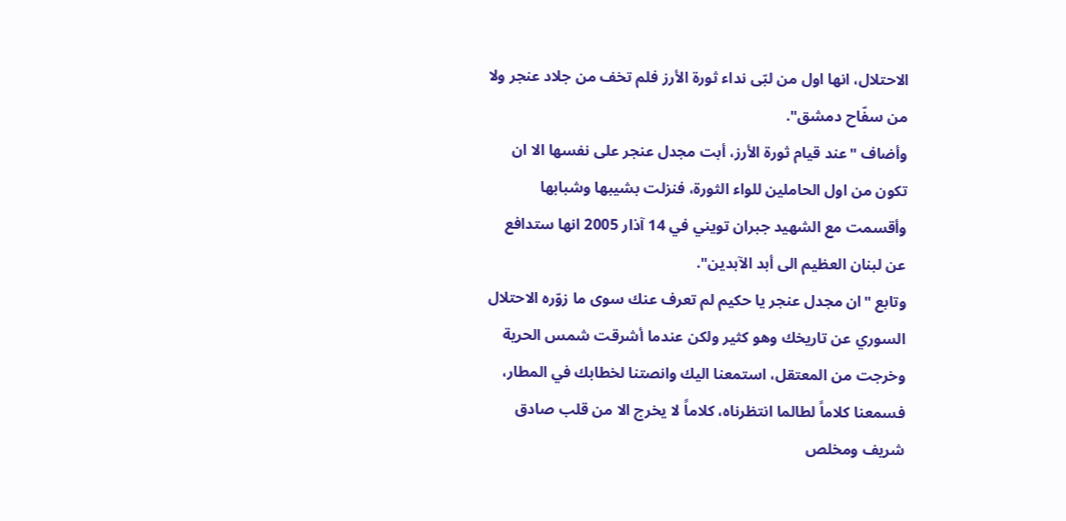الاحتلال، انها اول من لبّى نداء ثورة الأرز فلم تخف من جلاد عنجر ولا من سفّاح دمشق".
وأضاف "عند قيام ثورة الأرز، أبت مجدل عنجر على نفسها الا ان تكون من اول الحاملين للواء الثورة، فنزلت بشيبها وشبابها وأقسمت مع الشهيد جبران تويني في 14 آذار 2005 انها ستدافع عن لبنان العظيم الى أبد الآبدين".
وتابع "ان مجدل عنجر يا حكيم لم تعرف عنك سوى ما زوّره الاحتلال السوري عن تاريخك وهو كثير ولكن عندما أشرقت شمس الحرية وخرجت من المعتقل، استمعنا اليك وانصتنا لخطابك في المطار، فسمعنا كلاماً لطالما انتظرناه، كلاماً لا يخرج الا من قلب صادق شريف ومخلص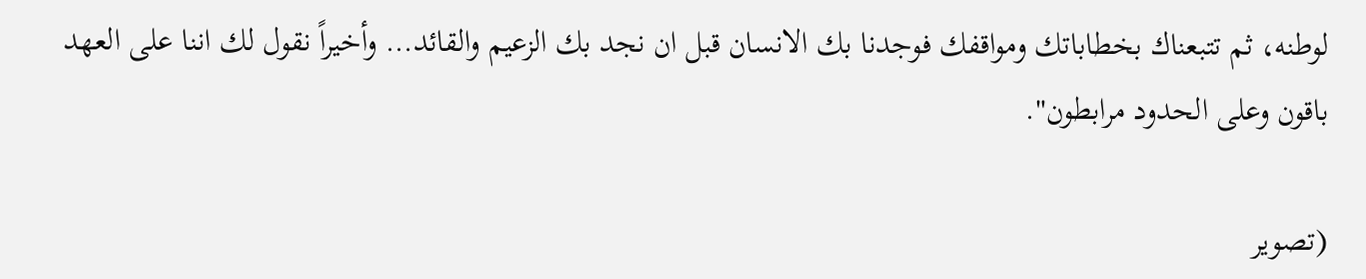لوطنه، ثم تتبعناك بخطاباتك ومواقفك فوجدنا بك الانسان قبل ان نجد بك الزعيم والقائد… وأخيراً نقول لك اننا على العهد باقون وعلى الحدود مرابطون".

(تصوير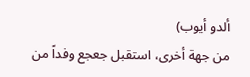ألدو أيوب)
من جهة أخرى، استقبل جعجع وفداً من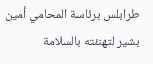طرابلس برئاسة المحامي أمين بشير لتهنئته بالسلامة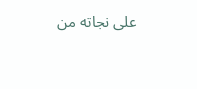على نجاته من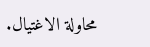محاولة الاغتيال.